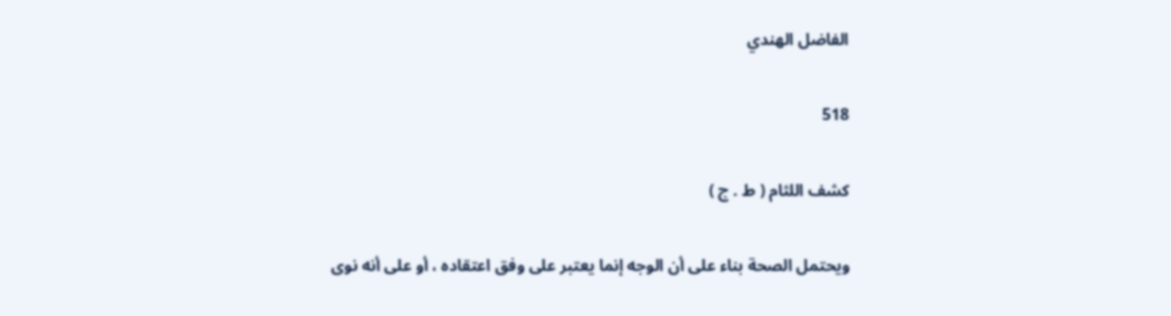الفاضل الهندي

518

كشف اللثام ( ط . ج )

ويحتمل الصحة بناء على أن الوجه إنما يعتبر على وفق اعتقاده ، أو على أنه نوى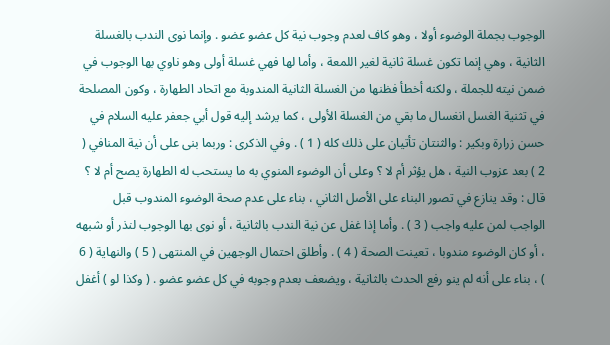الوجوب بجملة الوضوء أولا ، وهو كاف لعدم وجوب نية كل عضو عضو . وإنما نوى الندب بالغسلة الثانية ، وهي إنما تكون غسلة ثانية لغير اللمعة ، وأما لها فهي غسلة أولى وهو ناوي بها الوجوب في ضمن نيته للجملة ، ولكنه أخطأ فظنها من الغسلة الثانية المندوبة مع اتحاد الطهارة ، وكون المصلحة في تثنية الغسل انغسال ما بقي من الغسلة الأولى ، كما يرشد إليه قول أبي جعفر عليه السلام في حسن زرارة وبكير : والثنتان تأتيان على ذلك كله ( 1 ) . وفي الذكرى : وربما بنى على أن نية المنافي ( 2 ) بعد عزوب النية ، هل يؤثر أم لا ؟ وعلى أن الوضوء المنوي به ما يستحب له الطهارة يصح أم لا ؟ قال : وقد ينازع في تصور البناء على الأصل الثاني ، بناء على عدم صحة الوضوء المندوب قبل الواجب لمن عليه واجب ( 3 ) . وأما إذا غفل عن نية الندب بالثانية ، أو نوى بها الوجوب لنذر أو شبهه ، أو كان الوضوء مندوبا ، تعينت الصحة ( 4 ) . وأطلق احتمال الوجهين في المنتهى ( 5 ) والنهاية ( 6 ) ، بناء على أنه لم ينو رفع الحدث بالثانية ، ويضعف بعدم وجوبه في كل عضو عضو . ( وكذا لو ) أغفل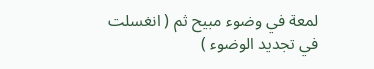لمعة في وضوء مبيح ثم ( انغسلت في تجديد الوضوء )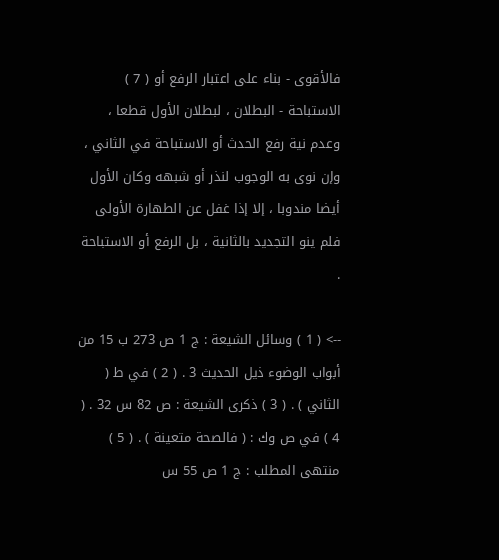فالأقوى - بناء على اعتبار الرفع أو ( 7 ) الاستباحة - البطلان ، لبطلان الأول قطعا ، وعدم نية رفع الحدث أو الاستباحة في الثاني ، وإن نوى به الوجوب لنذر أو شبهه وكان الأول أيضا مندوبا ، إلا إذا غفل عن الطهارة الأولى فلم ينو التجديد بالثانية ، بل الرفع أو الاستباحة .

--> ( 1 ) وسائل الشيعة : ج 1 ص 273 ب 15 من أبواب الوضوء ذيل الحديث 3 . ( 2 ) في ط ( الثاني ) . ( 3 ) ذكرى الشيعة : ص 82 س 32 . ( 4 ) في ص وك : ( فالصحة متعينة ) . ( 5 ) منتهى المطلب : ج 1 ص 55 س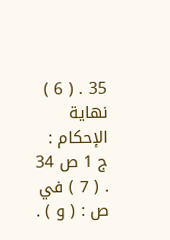35 . ( 6 ) نهاية الإحكام : ج 1 ص 34 . ( 7 ) في ص : ( و ) .